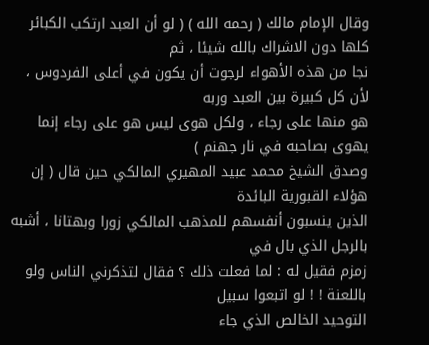وقال الإمام مالك ( رحمه الله ) ( لو أن العبد ارتكب الكبائر كلها دون الاشراك بالله شيئا ، ثم
نجا من هذه الأهواء لرجوت أن يكون في أعلى الفردوس ، لأن كل كبيرة بين العبد وربه
هو منها على رجاء ، ولكل هوى ليس هو على رجاء إنما يهوى بصاحبه في نار جهنم )
وصدق الشيخ محمد عبيد المهيري المالكي حين قال ( إن هؤلاء القبورية البائدة
الذين ينسبون أنفسهم للمذهب المالكي زورا وبهتانا ، أشبه بالرجل الذي بال في
زمزم فقيل له : لما فعلت ذلك ؟ فقال لتذكرني الناس ولو باللعنة ! ! لو اتبعوا سبيل
التوحيد الخالص الذي جاء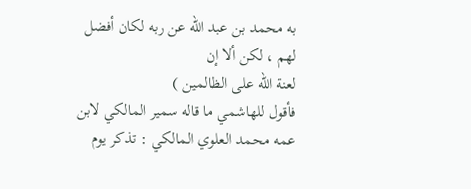به محمد بن عبد الله عن ربه لكان أفضل لهم ، لكن ألا إن
لعنة الله على الظالمين )
فأقول للهاشمي ما قاله سمير المالكي لابن عمه محمد العلوي المالكي : تذكر يوم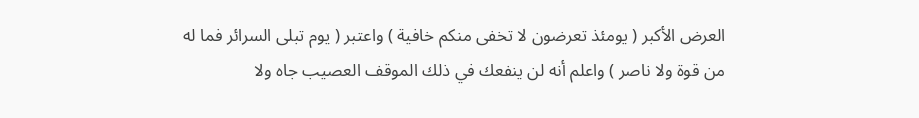العرض الأكبر ( يومئذ تعرضون لا تخفى منكم خافية ) واعتبر ( يوم تبلى السرائر فما له
من قوة ولا ناصر ) واعلم أنه لن ينفعك في ذلك الموقف العصيب جاه ولا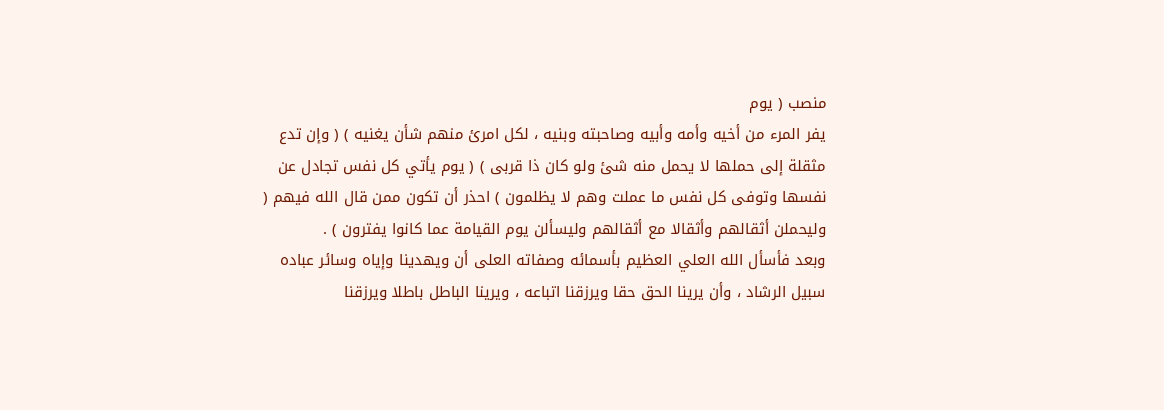منصب ( يوم
يفر المرء من أخيه وأمه وأبيه وصاحبته وبنيه ، لكل امرئ منهم شأن يغنيه ) ( وإن تدع
مثقلة إلى حملها لا يحمل منه شئ ولو كان ذا قربى ) ( يوم يأتي كل نفس تجادل عن
نفسها وتوفى كل نفس ما عملت وهم لا يظلمون ) احذر أن تكون ممن قال الله فيهم (
وليحملن أثقالهم وأثقالا مع أثقالهم وليسألن يوم القيامة عما كانوا يفترون ) .
وبعد فأسأل الله العلي العظيم بأسمائه وصفاته العلى أن ويهدينا وإياه وسائر عباده
سبيل الرشاد ، وأن يرينا الحق حقا ويرزقنا اتباعه ، ويرينا الباطل باطلا ويرزقنا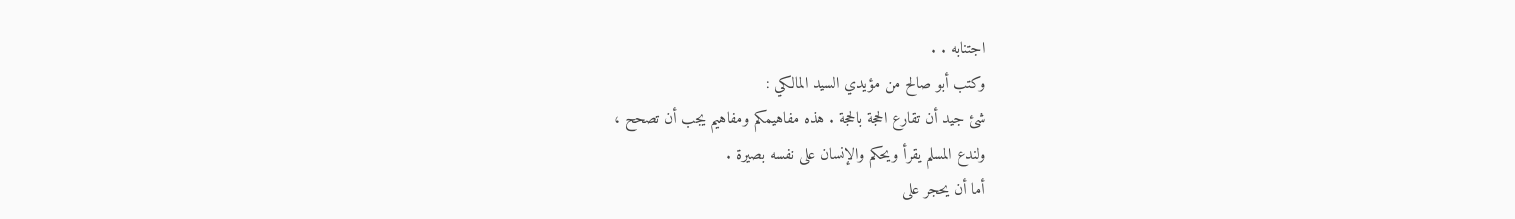اجتنابه . .
وكتب أبو صالح من مؤيدي السيد المالكي :
شئ جيد أن تقارع الحجة بالحجة . هذه مفاهيمكم ومفاهيم يجب أن تصحح ،
ولندع المسلم يقرأ ويحكم والإنسان على نفسه بصيرة .
أما أن يحجر على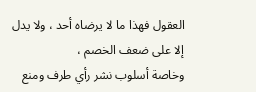العقول فهذا ما لا يرضاه أحد ، ولا يدل إلا على ضعف الخصم ،
وخاصة أسلوب نشر رأي طرف ومنع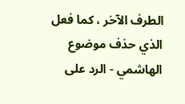الطرف الآخر ، كما فعل الذي حذف موضوع
الهاشمي - الرد على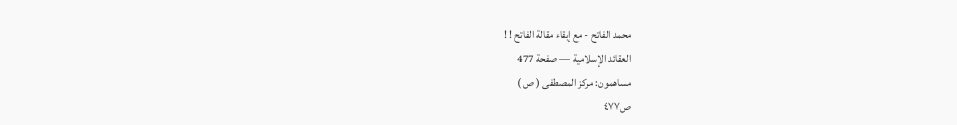محمد الفاتح - مع إبقاء مقالة الفاتح ! !
العقائد الإسلامية — صفحة 477
مساهمون: مركز المصطفى ( ص )
ص٤٧٧